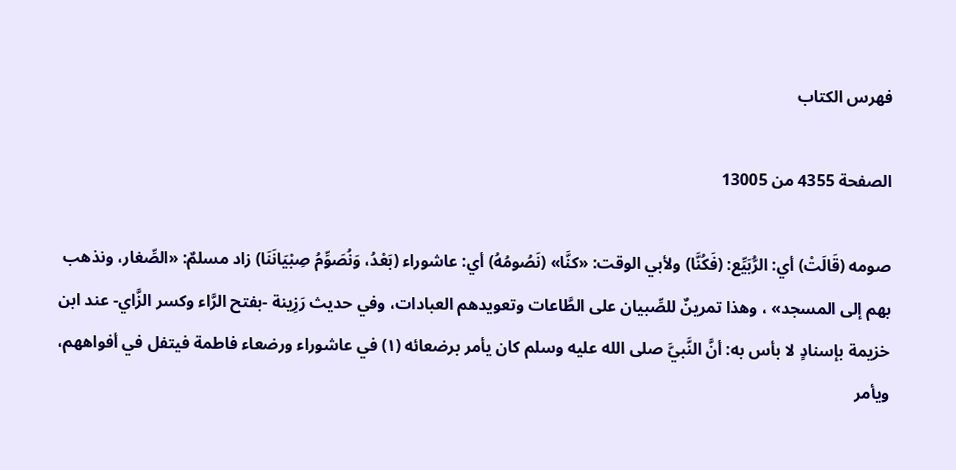فهرس الكتاب

الصفحة 4355 من 13005

صومه (قَالَتْ) أي: الرُّبَيِّع: (فَكُنَّا) ولأبي الوقت: «كنَّا» (نَصُومُهُ) أي: عاشوراء (بَعْدُ، وَنُصَوِّمُ صِبْيَانَنَا) زاد مسلمٌ: «الصِّغار، ونذهب بهم إلى المسجد» ، وهذا تمرينٌ للصِّبيان على الطَّاعات وتعويدهم العبادات، وفي حديث رَزِينة -بفتح الرَّاء وكسر الزَّاي- عند ابن خزيمة بإسنادٍ لا بأس به: أنَّ النَّبيَّ صلى الله عليه وسلم كان يأمر برضعائه (١) في عاشوراء ورضعاء فاطمة فيتفل في أفواههم، ويأمر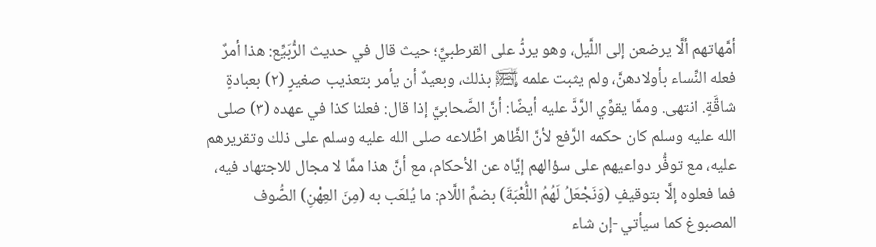أمَّهاتهم ألَّا يرضعن إلى اللَّيل، وهو يردُّ على القرطبيِّ؛ حيث قال في حديث الرُّبَيِّع: هذا أمرٌ فعله النِّساء بأولادهنَّ، ولم يثبت علمه ﵊ بذلك، وبعيدٌ أن يأمر بتعذيب صغيرٍ (٢) بعبادةٍ شاقَّةٍ. انتهى. وممَّا يقوِّي الرَّدَّ عليه أيضًا: أنَّ الصَّحابيَّ إذا قال: فعلنا كذا في عهده (٣) صلى الله عليه وسلم كان حكمه الرَّفع لأنَّ الظَّاهر اطِّلاعه صلى الله عليه وسلم على ذلك وتقريرهم عليه، مع توفُّر دواعيهم على سؤالهم إيَّاه عن الأحكام، مع أنَّ هذا ممَّا لا مجال للاجتهاد فيه، فما فعلوه إلَّا بتوقيفٍ (وَنَجْعَلُ لَهُمُ اللُّعْبَةَ) بضمِّ اللَّام: ما يُلعَب به (مِنَ العِهْنِ) الصُّوف المصبوغ كما سيأتي -إن شاء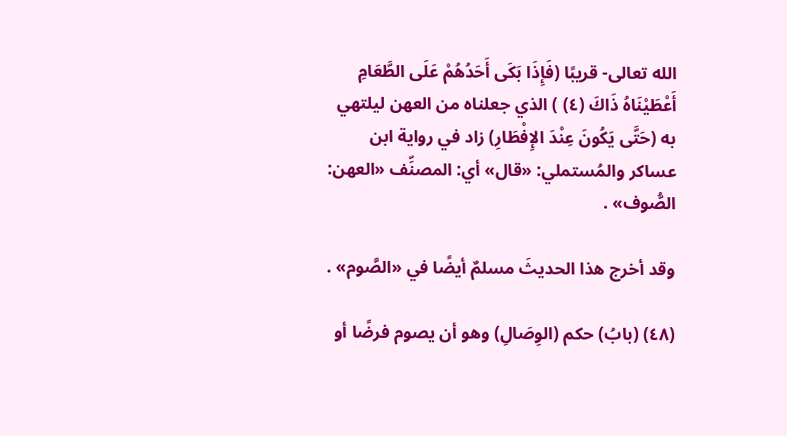الله تعالى- قريبًا (فَإِذَا بَكَى أَحَدُهُمْ عَلَى الطَّعَامِ أَعْطَيْنَاهُ ذَاكَ (٤) ) الذي جعلناه من العهن ليلتهي به (حَتَّى يَكُونَ عِنْدَ الإِفْطَارِ) زاد في رواية ابن عساكر والمُستملي: «قال» أي: المصنِّف «العهن: الصُّوف» .

وقد أخرج هذا الحديثَ مسلمٌ أيضًا في «الصَّوم» .

(٤٨) (بابُ) حكم (الوِصَالِ) وهو أن يصوم فرضًا أو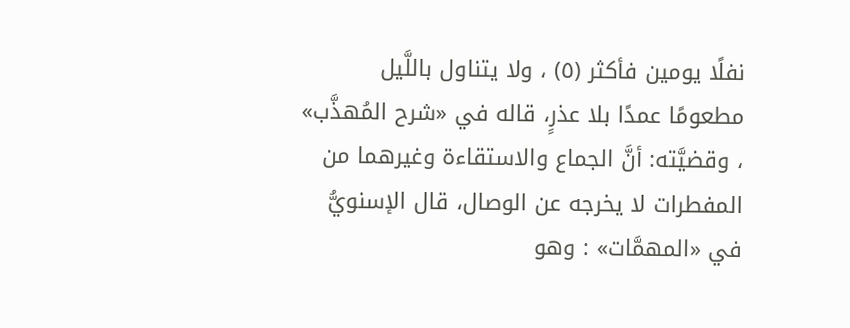نفلًا يومين فأكثر (٥) ، ولا يتناول باللَّيل مطعومًا عمدًا بلا عذرٍ، قاله في «شرح المُهذَّب» ، وقضيَّته: أنَّ الجماع والاستقاءة وغيرهما من المفطرات لا يخرجه عن الوصال، قال الإسنويُّ في «المهمَّات» : وهو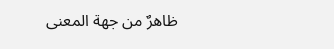ظاهرٌ من جهة المعنى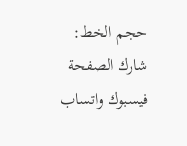حجم الخط:
شارك الصفحة
فيسبوك واتساب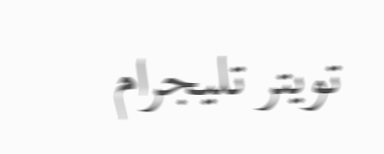تويتر تليجرام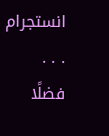انستجرام
. . .
فضلًا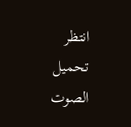انتظر تحميل الصوت